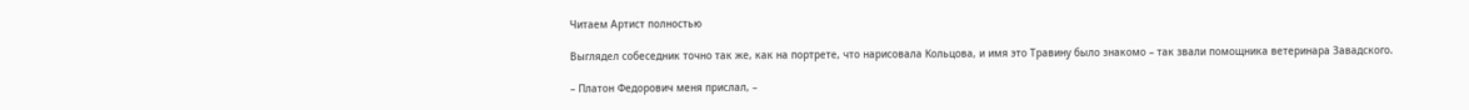Читаем Артист полностью

Выглядел собеседник точно так же, как на портрете, что нарисовала Кольцова, и имя это Травину было знакомо – так звали помощника ветеринара Завадского.

– Платон Федорович меня прислал, –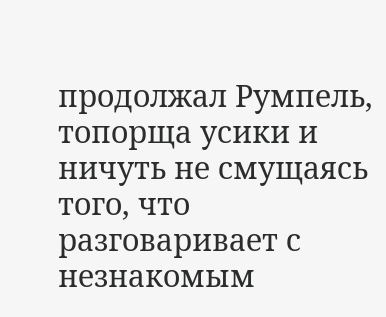продолжал Румпель, топорща усики и ничуть не смущаясь того, что разговаривает с незнакомым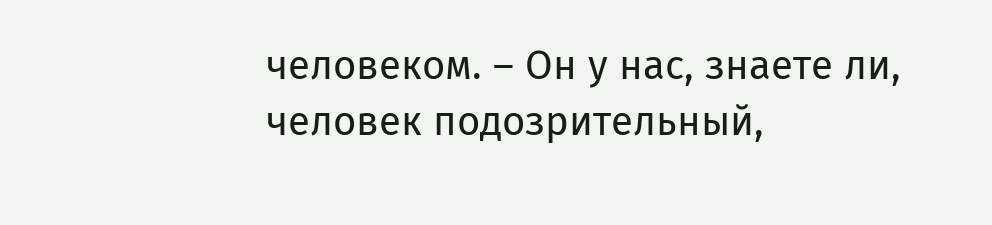человеком. – Он у нас, знаете ли, человек подозрительный,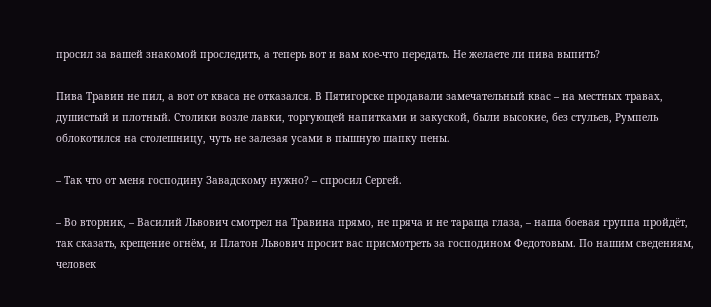просил за вашей знакомой проследить, а теперь вот и вам кое-что передать. Не желаете ли пива выпить?

Пива Травин не пил, а вот от кваса не отказался. В Пятигорске продавали замечательный квас – на местных травах, душистый и плотный. Столики возле лавки, торгующей напитками и закуской, были высокие, без стульев, Румпель облокотился на столешницу, чуть не залезая усами в пышную шапку пены.

– Так что от меня господину Завадскому нужно? – спросил Сергей.

– Во вторник, – Василий Львович смотрел на Травина прямо, не пряча и не тараща глаза, – наша боевая группа пройдёт, так сказать, крещение огнём, и Платон Львович просит вас присмотреть за господином Федотовым. По нашим сведениям, человек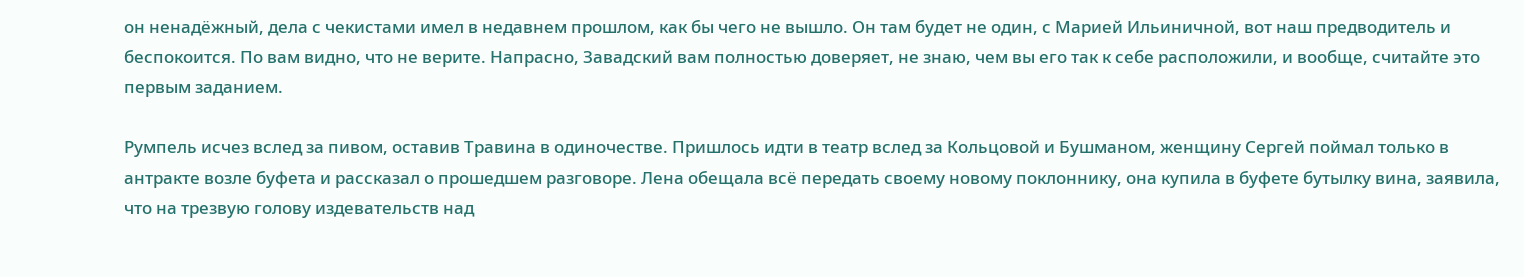он ненадёжный, дела с чекистами имел в недавнем прошлом, как бы чего не вышло. Он там будет не один, с Марией Ильиничной, вот наш предводитель и беспокоится. По вам видно, что не верите. Напрасно, Завадский вам полностью доверяет, не знаю, чем вы его так к себе расположили, и вообще, считайте это первым заданием.

Румпель исчез вслед за пивом, оставив Травина в одиночестве. Пришлось идти в театр вслед за Кольцовой и Бушманом, женщину Сергей поймал только в антракте возле буфета и рассказал о прошедшем разговоре. Лена обещала всё передать своему новому поклоннику, она купила в буфете бутылку вина, заявила, что на трезвую голову издевательств над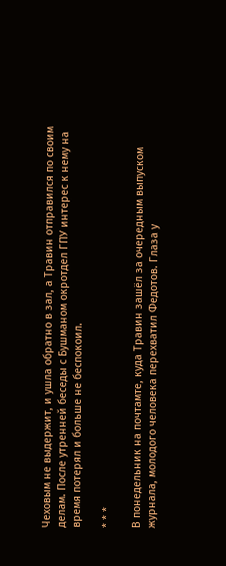Чеховым не выдержит, и ушла обратно в зал, а Травин отправился по своим делам. После утренней беседы с Бушманом окротдел ГПУ интерес к нему на время потерял и больше не беспокоил.

* * *

В понедельник на почтамте, куда Травин зашёл за очередным выпуском журнала, молодого человека перехватил Федотов. Глаза у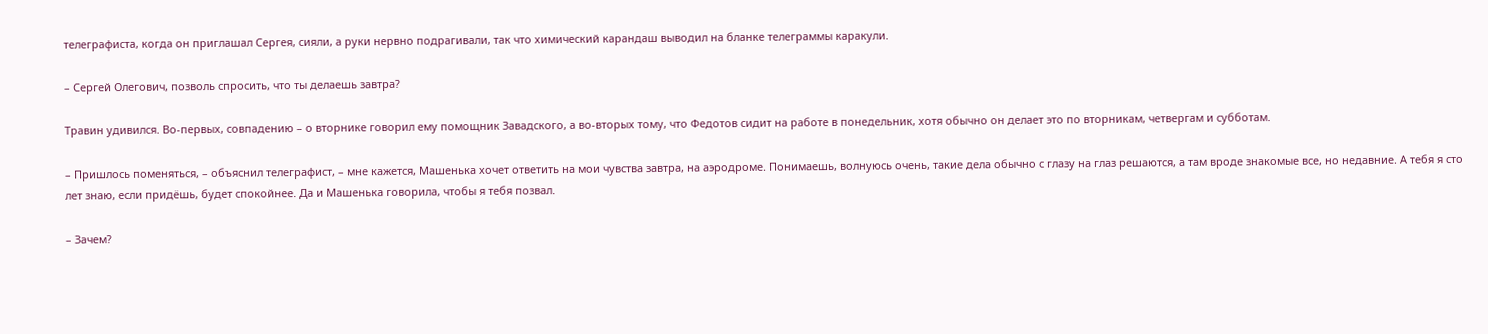телеграфиста, когда он приглашал Сергея, сияли, а руки нервно подрагивали, так что химический карандаш выводил на бланке телеграммы каракули.

– Сергей Олегович, позволь спросить, что ты делаешь завтра?

Травин удивился. Во-первых, совпадению – о вторнике говорил ему помощник Завадского, а во-вторых тому, что Федотов сидит на работе в понедельник, хотя обычно он делает это по вторникам, четвергам и субботам.

– Пришлось поменяться, – объяснил телеграфист, – мне кажется, Машенька хочет ответить на мои чувства завтра, на аэродроме. Понимаешь, волнуюсь очень, такие дела обычно с глазу на глаз решаются, а там вроде знакомые все, но недавние. А тебя я сто лет знаю, если придёшь, будет спокойнее. Да и Машенька говорила, чтобы я тебя позвал.

– Зачем?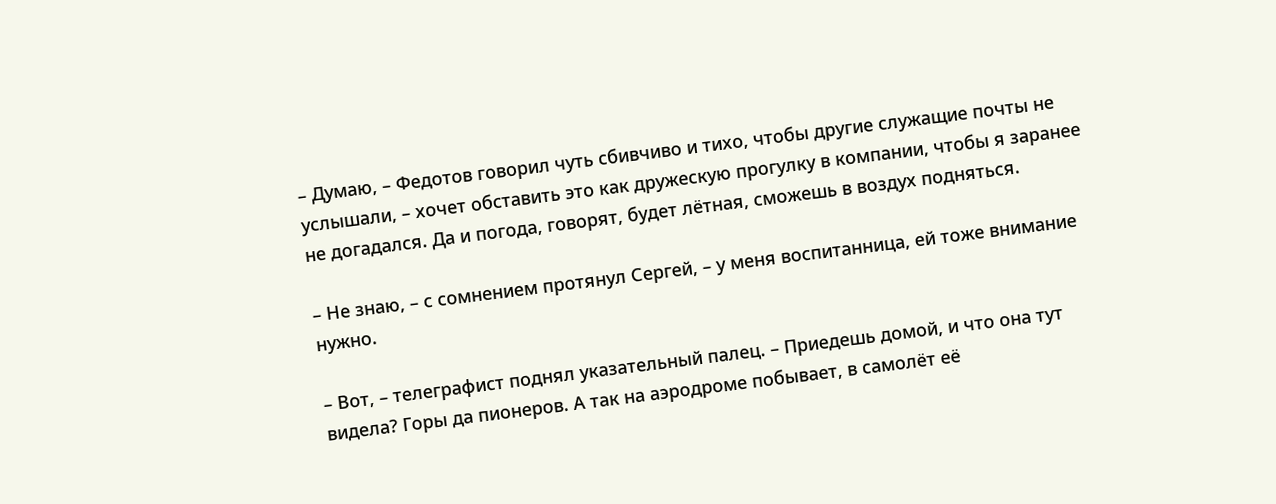– Думаю, – Федотов говорил чуть сбивчиво и тихо, чтобы другие служащие почты не услышали, – хочет обставить это как дружескую прогулку в компании, чтобы я заранее не догадался. Да и погода, говорят, будет лётная, сможешь в воздух подняться.

– Не знаю, – с сомнением протянул Сергей, – у меня воспитанница, ей тоже внимание нужно.

– Вот, – телеграфист поднял указательный палец. – Приедешь домой, и что она тут видела? Горы да пионеров. А так на аэродроме побывает, в самолёт её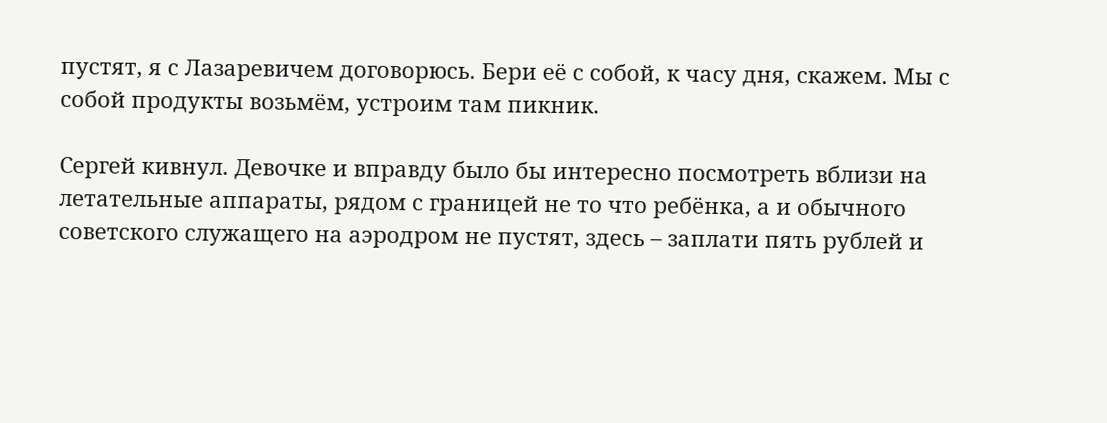пустят, я с Лазаревичем договорюсь. Бери её с собой, к часу дня, скажем. Мы с собой продукты возьмём, устроим там пикник.

Сергей кивнул. Девочке и вправду было бы интересно посмотреть вблизи на летательные аппараты, рядом с границей не то что ребёнка, а и обычного советского служащего на аэродром не пустят, здесь – заплати пять рублей и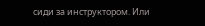сиди за инструктором. Или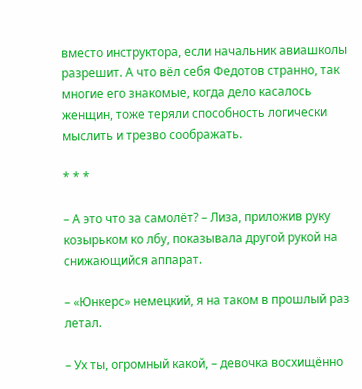вместо инструктора, если начальник авиашколы разрешит. А что вёл себя Федотов странно, так многие его знакомые, когда дело касалось женщин, тоже теряли способность логически мыслить и трезво соображать.

* * *

– А это что за самолёт? – Лиза, приложив руку козырьком ко лбу, показывала другой рукой на снижающийся аппарат.

– «Юнкерс» немецкий, я на таком в прошлый раз летал.

– Ух ты, огромный какой, – девочка восхищённо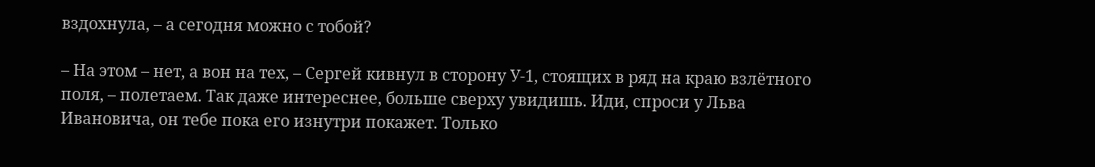вздохнула, – а сегодня можно с тобой?

– На этом – нет, а вон на тех, – Сергей кивнул в сторону У-1, стоящих в ряд на краю взлётного поля, – полетаем. Так даже интереснее, больше сверху увидишь. Иди, спроси у Льва Ивановича, он тебе пока его изнутри покажет. Только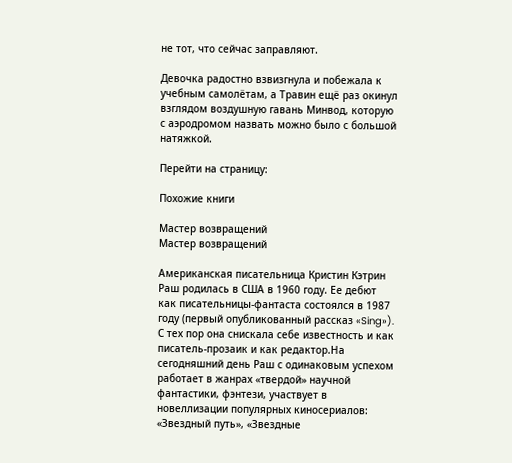не тот, что сейчас заправляют.

Девочка радостно взвизгнула и побежала к учебным самолётам, а Травин ещё раз окинул взглядом воздушную гавань Минвод, которую с аэродромом назвать можно было с большой натяжкой.

Перейти на страницу:

Похожие книги

Мастер возвращений
Мастер возвращений

Американская писательница Кристин Кэтрин Раш родилась в США в 1960 году. Ее дебют как писательницы-фантаста состоялся в 1987 году (первый опубликованный рассказ «Sing»). С тех пор она снискала себе известность и как писатель-прозаик и как редактор.На сегодняшний день Раш с одинаковым успехом работает в жанрах «твердой» научной фантастики, фэнтези, участвует в новеллизации популярных киносериалов: «Звездный путь», «Звездные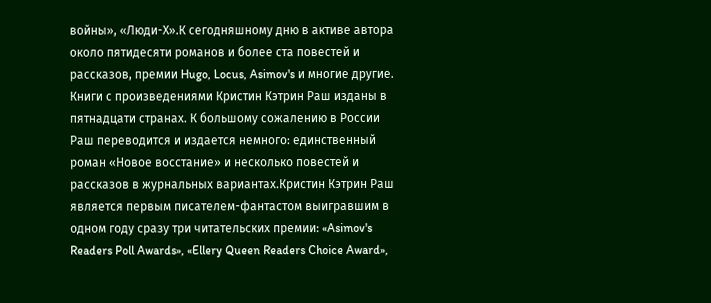войны», «Люди-Х».К сегодняшному дню в активе автора около пятидесяти романов и более ста повестей и рассказов, премии Hugo, Locus, Asimov's и многие другие. Книги с произведениями Кристин Кэтрин Раш изданы в пятнадцати странах. К большому сожалению в России Раш переводится и издается немного: единственный роман «Новое восстание» и несколько повестей и рассказов в журнальных вариантах.Кристин Кэтрин Раш является первым писателем-фантастом выигравшим в одном году сразу три читательских премии: «Asimov's Readers Poll Awards», «Ellery Queen Readers Choice Award»,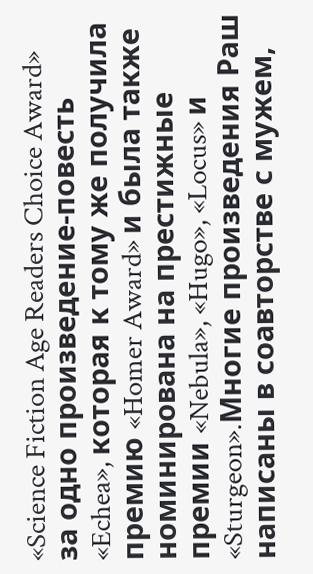«Science Fiction Age Readers Choice Award» за одно произведение-повесть «Echea», которая к тому же получила премию «Homer Award» и была также номинирована на престижные премии «Nebula», «Hugo», «Locus» и «Sturgeon».Многие произведения Раш написаны в соавторстве с мужем,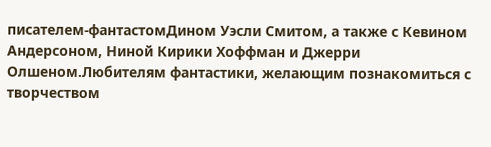писателем-фантастомДином Уэсли Смитом, а также с Кевином Андерсоном, Ниной Кирики Хоффман и Джерри Олшеном.Любителям фантастики, желающим познакомиться с творчеством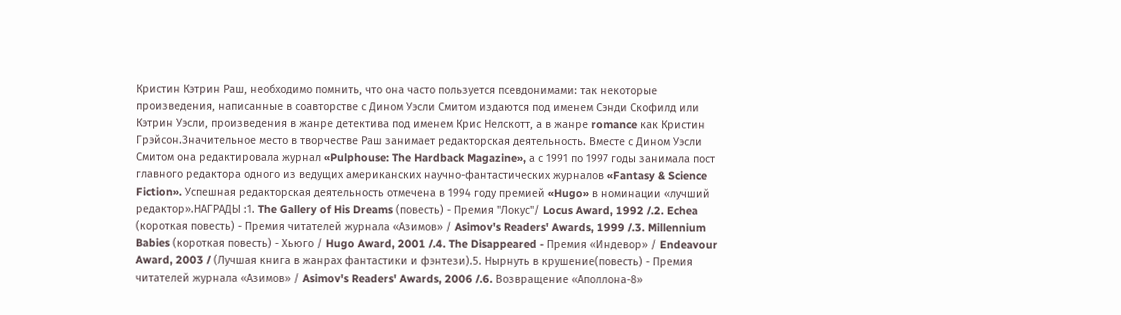Кристин Кэтрин Раш, необходимо помнить, что она часто пользуется псевдонимами: так некоторые произведения, написанные в соавторстве с Дином Уэсли Смитом издаются под именем Сэнди Скофилд или Кэтрин Уэсли, произведения в жанре детектива под именем Крис Нелскотт, а в жанре romance как Кристин Грэйсон.Значительное место в творчестве Раш занимает редакторская деятельность. Вместе с Дином Уэсли Смитом она редактировала журнал «Pulphouse: The Hardback Magazine», а с 1991 по 1997 годы занимала пост главного редактора одного из ведущих американских научно-фантастических журналов «Fantasy & Science Fiction». Успешная редакторская деятельность отмечена в 1994 году премией «Hugo» в номинации «лучший редактор».НАГРАДЫ :1. The Gallery of His Dreams (повесть) - Премия "Локус"/ Locus Award, 1992 /.2. Echea (короткая повесть) - Премия читателей журнала «Азимов» / Asimov's Readers' Awards, 1999 /.3. Millennium Babies (короткая повесть) - Хьюго / Hugo Award, 2001 /.4. The Disappeared - Премия «Индевор» / Endeavour Award, 2003 / (Лучшая книга в жанрах фантастики и фэнтези).5. Нырнуть в крушение(повесть) - Премия читателей журнала «Азимов» / Asimov's Readers' Awards, 2006 /.6. Возвращение «Аполлона-8»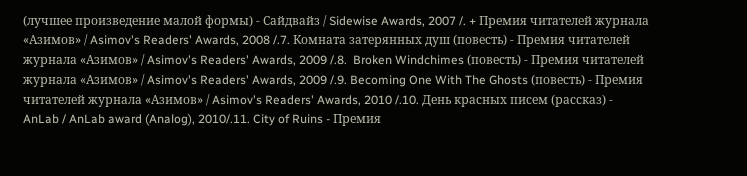(лучшее произведение малой формы) - Сайдвайз / Sidewise Awards, 2007 /. + Премия читателей журнала «Азимов» / Asimov's Readers' Awards, 2008 /.7. Комната затерянных душ (повесть) - Премия читателей журнала «Азимов» / Asimov's Readers' Awards, 2009 /.8.  Broken Windchimes (повесть) - Премия читателей журнала «Азимов» / Asimov's Readers' Awards, 2009 /.9. Becoming One With The Ghosts (повесть) - Премия читателей журнала «Азимов» / Asimov's Readers' Awards, 2010 /.10. День красных писем (рассказ) - AnLab / AnLab award (Analog), 2010/.11. City of Ruins - Премия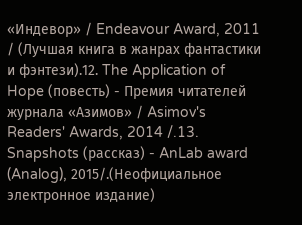«Индевор» / Endeavour Award, 2011 / (Лучшая книга в жанрах фантастики и фэнтези).12. The Application of Hope (повесть) - Премия читателей журнала «Азимов» / Asimov's Readers' Awards, 2014 /.13. Snapshots (рассказ) - AnLab award (Analog), 2015/.(Неофициальное электронное издание)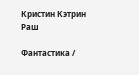Кристин Кэтрин Раш

Фантастика /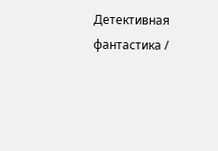Детективная фантастика /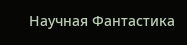Научная Фантастика